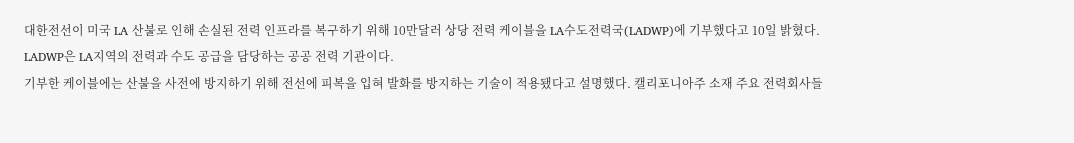대한전선이 미국 LA 산불로 인해 손실된 전력 인프라를 복구하기 위해 10만달러 상당 전력 케이블을 LA수도전력국(LADWP)에 기부했다고 10일 밝혔다.
LADWP은 LA지역의 전력과 수도 공급을 담당하는 공공 전력 기관이다.
기부한 케이블에는 산불을 사전에 방지하기 위해 전선에 피복을 입혀 발화를 방지하는 기술이 적용됐다고 설명했다. 캘리포니아주 소재 주요 전력회사들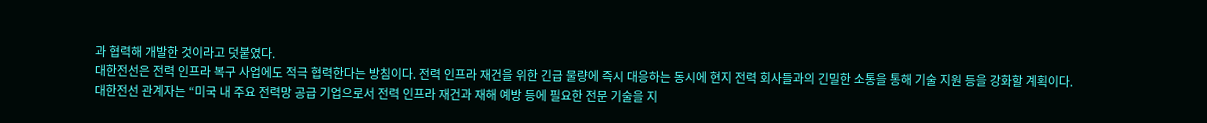과 협력해 개발한 것이라고 덧붙였다.
대한전선은 전력 인프라 복구 사업에도 적극 협력한다는 방침이다. 전력 인프라 재건을 위한 긴급 물량에 즉시 대응하는 동시에 현지 전력 회사들과의 긴밀한 소통을 통해 기술 지원 등을 강화할 계획이다.
대한전선 관계자는 “미국 내 주요 전력망 공급 기업으로서 전력 인프라 재건과 재해 예방 등에 필요한 전문 기술을 지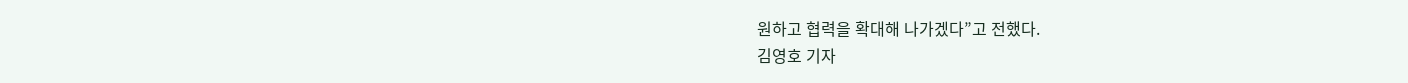원하고 협력을 확대해 나가겠다”고 전했다.
김영호 기자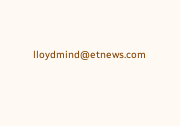lloydmind@etnews.com